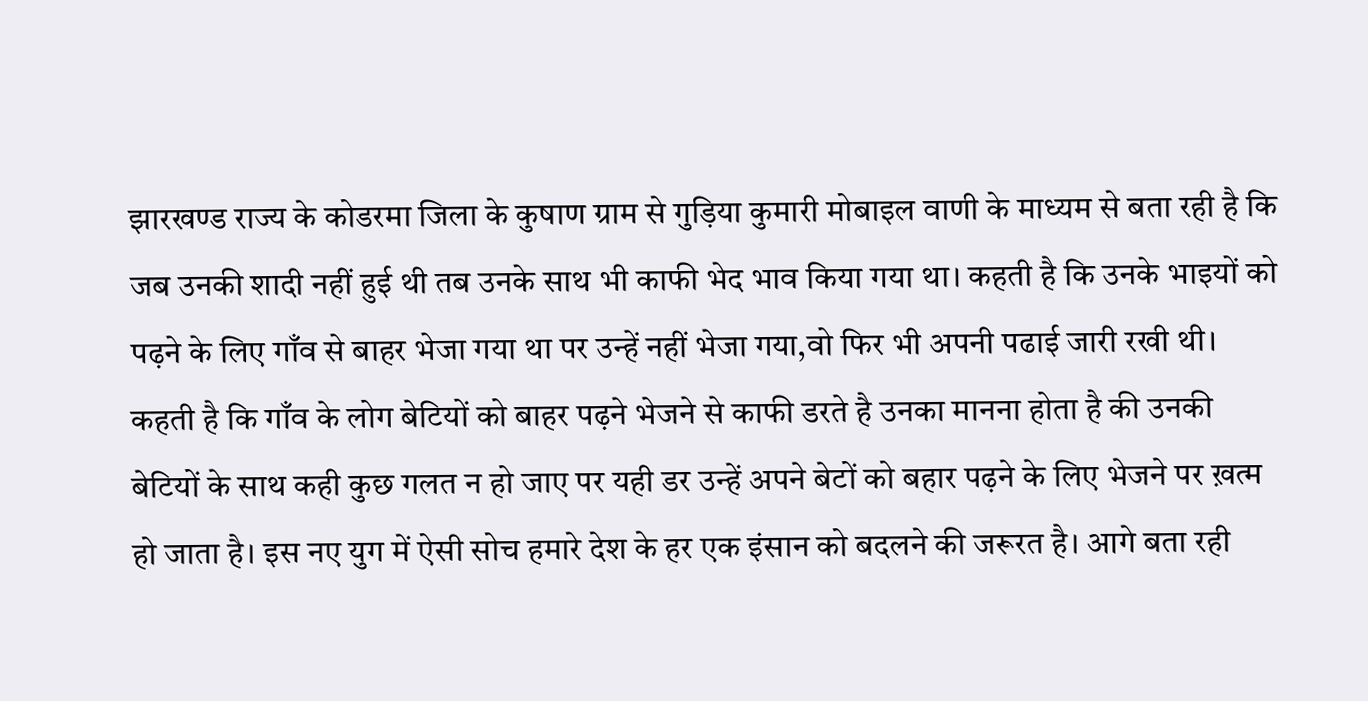झारखण्ड राज्य के कोडरमा जिला के कुषाण ग्राम से गुड़िया कुमारी मोबाइल वाणी के माध्यम से बता रही है कि जब उनकी शादी नहीं हुई थी तब उनके साथ भी काफी भेद भाव किया गया था। कहती है कि उनके भाइयों को पढ़ने के लिए गाँव से बाहर भेजा गया था पर उन्हें नहीं भेजा गया,वो फिर भी अपनी पढाई जारी रखी थी। कहती है कि गाँव के लोग बेटियों को बाहर पढ़ने भेजने से काफी डरते है उनका मानना होता है की उनकी बेटियों के साथ कही कुछ गलत न हो जाए पर यही डर उन्हें अपने बेटों को बहार पढ़ने के लिए भेजने पर ख़त्म हो जाता है। इस नए युग में ऐसी सोच हमारे देश के हर एक इंसान को बदलने की जरूरत है। आगे बता रही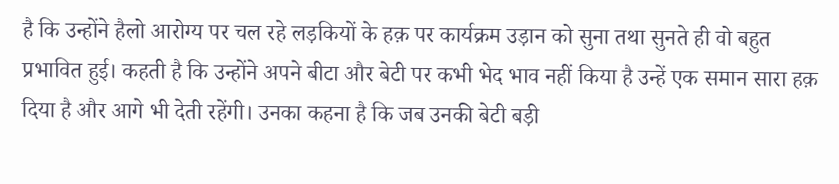है कि उन्होंने हैलो आरोग्य पर चल रहे लड़कियों के हक़ पर कार्यक्रम उड़ान को सुना तथा सुनते ही वो बहुत प्रभावित हुई। कहती है कि उन्होंने अपने बीटा और बेटी पर कभी भेद भाव नहीं किया है उन्हें एक समान सारा हक़ दिया है और आगे भी देती रहेंगी। उनका कहना है कि जब उनकी बेटी बड़ी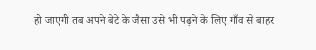हो जाएगी तब अपने बेटे के जैसा उसे भी पढ़ने के लिए गाँव से बाहर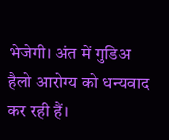भेजेगी। अंत में गुडिअ हैलो आरोग्य को धन्यवाद कर रही हैं।